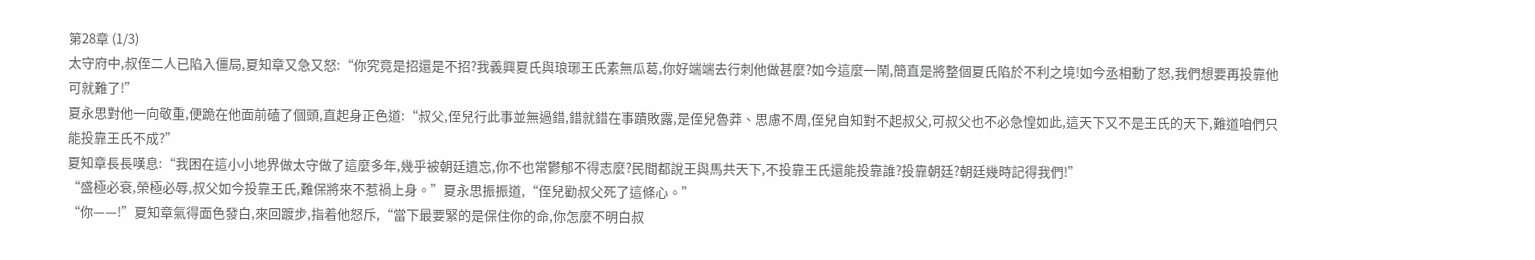第28章 (1/3)
太守府中,叔侄二人已陷入僵局,夏知章又急又怒:“你究竟是招還是不招?我義興夏氏與琅琊王氏素無瓜葛,你好端端去行刺他做甚麼?如今這麼一鬧,簡直是將整個夏氏陷於不利之境!如今丞相動了怒,我們想要再投靠他可就難了!”
夏永思對他一向敬重,便跪在他面前磕了個頭,直起身正色道:“叔父,侄兒行此事並無過錯,錯就錯在事蹟敗露,是侄兒魯莽、思慮不周,侄兒自知對不起叔父,可叔父也不必急惶如此,這天下又不是王氏的天下,難道咱們只能投靠王氏不成?”
夏知章長長嘆息:“我困在這小小地界做太守做了這麼多年,幾乎被朝廷遺忘,你不也常鬱郁不得志麼?民間都說王與馬共天下,不投靠王氏還能投靠誰?投靠朝廷?朝廷幾時記得我們!”
“盛極必衰,榮極必辱,叔父如今投靠王氏,難保將來不惹禍上身。”夏永思振振道,“侄兒勸叔父死了這條心。”
“你——!”夏知章氣得面色發白,來回踱步,指着他怒斥,“當下最要緊的是保住你的命,你怎麼不明白叔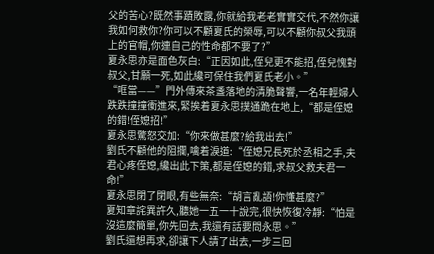父的苦心?既然事蹟敗露,你就給我老老實實交代,不然你讓我如何救你?你可以不顧夏氏的榮辱,可以不顧你叔父我頭上的官帽,你連自己的性命都不要了?”
夏永思亦是面色灰白:“正因如此,侄兒更不能招,侄兒愧對叔父,甘願一死,如此纔可保住我們夏氏老小。”
“哐當——”門外傳來茶盞落地的清脆聲響,一名年輕婦人跌跌撞撞衝進來,緊挨着夏永思撲通跪在地上,“都是侄媳的錯!侄媳招!”
夏永思驚怒交加:“你來做甚麼?給我出去!”
劉氏不顧他的阻攔,噙着淚道:“侄媳兄長死於丞相之手,夫君心疼侄媳,纔出此下策,都是侄媳的錯,求叔父救夫君一命!”
夏永思閉了閉眼,有些無奈:“胡言亂語!你懂甚麼?”
夏知章詫異許久,聽她一五一十說完,很快恢復冷靜:“怕是沒這麼簡單,你先回去,我還有話要問永思。”
劉氏還想再求,卻讓下人請了出去,一步三回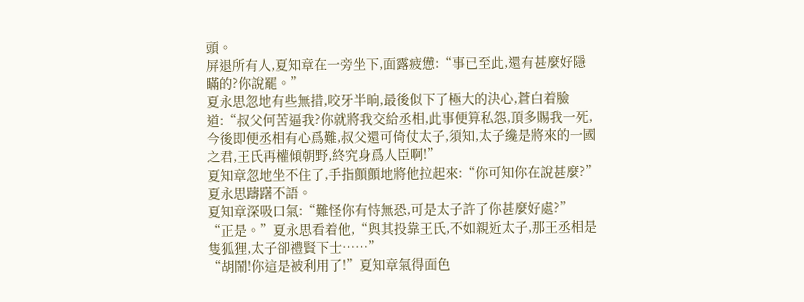頭。
屏退所有人,夏知章在一旁坐下,面露疲憊:“事已至此,還有甚麼好隱瞞的?你說罷。”
夏永思忽地有些無措,咬牙半晌,最後似下了極大的決心,蒼白着臉道:“叔父何苦逼我?你就將我交給丞相,此事便算私怨,頂多賜我一死,今後即便丞相有心爲難,叔父還可倚仗太子,須知,太子纔是將來的一國之君,王氏再權傾朝野,終究身爲人臣啊!”
夏知章忽地坐不住了,手指顫顫地將他拉起來:“你可知你在說甚麼?”
夏永思躊躇不語。
夏知章深吸口氣:“難怪你有恃無恐,可是太子許了你甚麼好處?”
“正是。”夏永思看着他,“與其投靠王氏,不如親近太子,那王丞相是隻狐狸,太子卻禮賢下士……”
“胡鬧!你這是被利用了!”夏知章氣得面色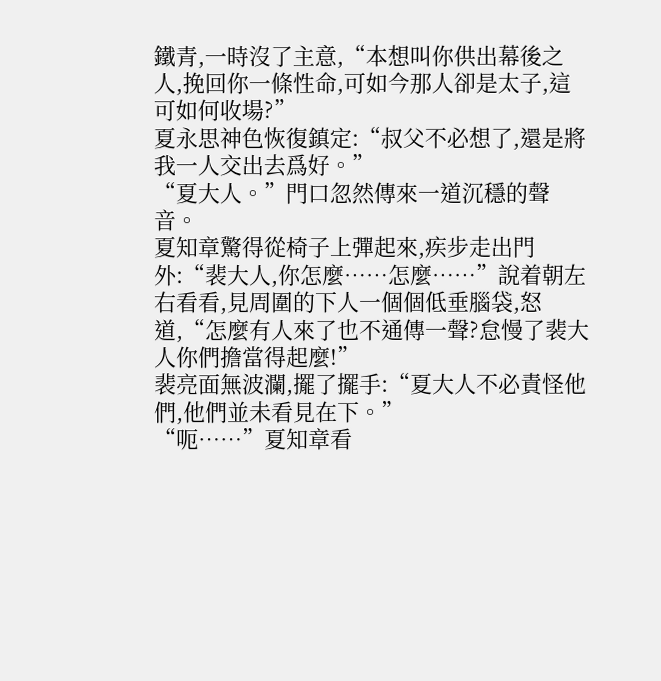鐵青,一時沒了主意,“本想叫你供出幕後之人,挽回你一條性命,可如今那人卻是太子,這可如何收場?”
夏永思神色恢復鎮定:“叔父不必想了,還是將我一人交出去爲好。”
“夏大人。”門口忽然傳來一道沉穩的聲音。
夏知章驚得從椅子上彈起來,疾步走出門外:“裴大人,你怎麼……怎麼……”說着朝左右看看,見周圍的下人一個個低垂腦袋,怒道,“怎麼有人來了也不通傳一聲?怠慢了裴大人你們擔當得起麼!”
裴亮面無波瀾,擺了擺手:“夏大人不必責怪他們,他們並未看見在下。”
“呃……”夏知章看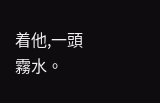着他,一頭霧水。